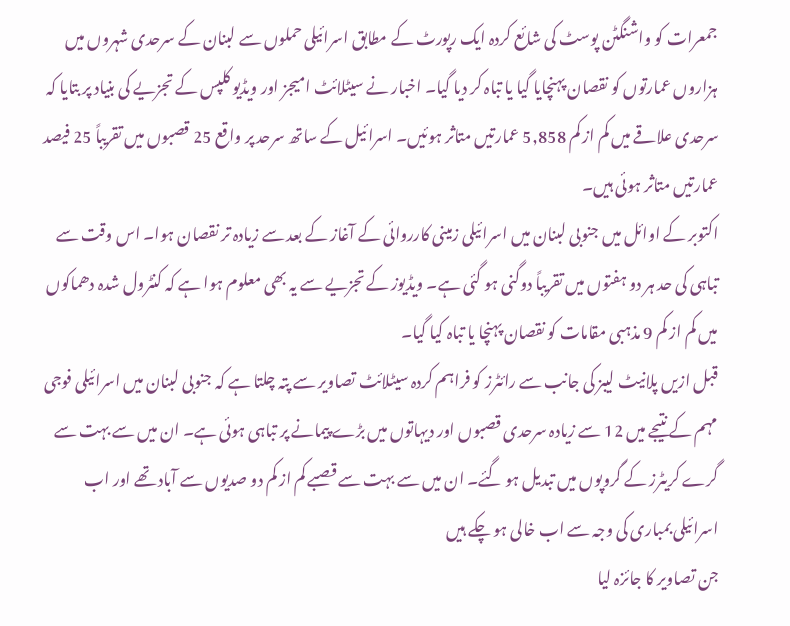جمعرات کو واشنگٹن پوسٹ کی شائع کردہ ایک رپورٹ کے مطابق اسرائیلی حملوں سے لبنان کے سرحدی شہروں میں ہزاروں عمارتوں کو نقصان پہنچایا گیا یا تباہ کر دیا گیا۔ اخبار نے سیٹلائٹ امیجز اور ویڈیو کلپس کے تجزیے کی بنیاد پر بتایا کہ سرحدی علاقے میں کم از کم 5,858 عمارتیں متاثر ہوئیں۔ اسرائیل کے ساتھ سرحد پر واقع 25 قصبوں میں تقریباً 25 فیصد عمارتیں متاثر ہوئی ہیں۔
اکتوبر کے اوائل میں جنوبی لبنان میں اسرائیلی زمینی کارروائی کے آغاز کے بعد سے زیادہ تر نقصان ہوا۔ اس وقت سے تباہی کی حد ہر دو ہفتوں میں تقریباً دوگنی ہو گئی ہے۔ ویڈیوز کے تجزیے سے یہ بھی معلوم ہوا ہے کہ کنٹرول شدہ دھماکوں میں کم از کم 9 مذہبی مقامات کو نقصان پہنچا یا تباہ کیا گیا۔
قبل ازیں پلانیٹ لیبز کی جانب سے رائٹرز کو فراہم کردہ سیٹلائٹ تصاویر سے پتہ چلتا ہے کہ جنوبی لبنان میں اسرائیلی فوجی مہم کے نتیجے میں 12 سے زیادہ سرحدی قصبوں اور دیہاتوں میں بڑے پیمانے پر تباہی ہوئی ہے۔ ان میں سے بہت سے گرے کریٹرز کے گروپوں میں تبدیل ہو گئے۔ ان میں سے بہت سے قصبے کم از کم دو صدیوں سے آباد تھے اور اب اسرائیلی بمباری کی وجہ سے اب خالی ہو چکے ہیں
جن تصاویر کا جائزہ لیا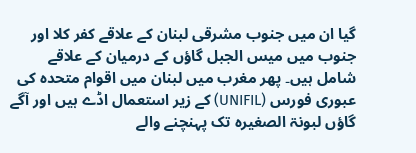گیا ان میں جنوب مشرقی لبنان کے علاقے کفر کلا اور جنوب میں میس الجبل گاؤں کے درمیان کے علاقے شامل ہیں۔ پھر مغرب میں لبنان میں اقوام متحدہ کی عبوری فورس (UNIFIL) کے زیر استعمال اڈے ہیں اور آگے گاؤں لبونۃ الصغیرہ تک پہنچنے والے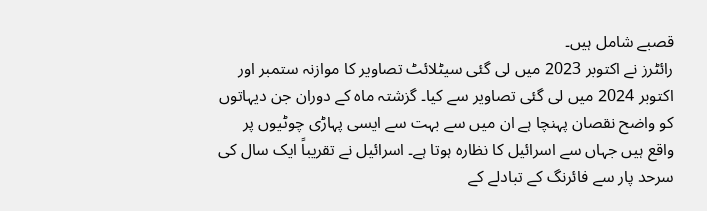قصبے شامل ہیں۔
رائٹرز نے اکتوبر 2023 میں لی گئی سیٹلائٹ تصاویر کا موازنہ ستمبر اور اکتوبر 2024 میں لی گئی تصاویر سے کیا۔ گزشتہ ماہ کے دوران جن دیہاتوں کو واضح نقصان پہنچا ہے ان میں سے بہت سے ایسی پہاڑی چوٹیوں پر واقع ہیں جہاں سے اسرائیل کا نظارہ ہوتا ہے۔ اسرائیل نے تقریباً ایک سال کی سرحد پار سے فائرنگ کے تبادلے کے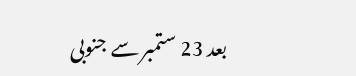بعد 23 ستمبر سے جنوبی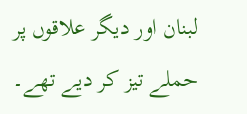لبنان اور دیگر علاقوں پر حملے تیز کر دیے تھے۔